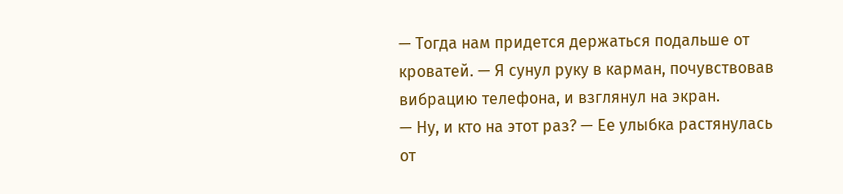— Тогда нам придется держаться подальше от кроватей. — Я сунул руку в карман, почувствовав вибрацию телефона, и взглянул на экран.
— Ну, и кто на этот раз? — Ее улыбка растянулась от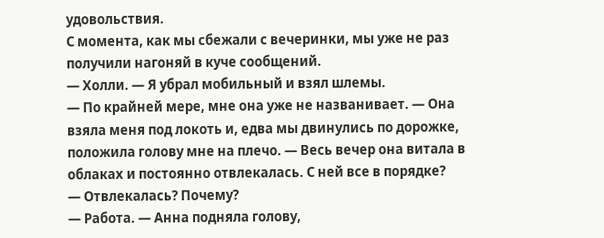удовольствия.
С момента, как мы сбежали с вечеринки, мы уже не раз получили нагоняй в куче сообщений.
— Холли. — Я убрал мобильный и взял шлемы.
— По крайней мере, мне она уже не названивает. — Она взяла меня под локоть и, едва мы двинулись по дорожке, положила голову мне на плечо. — Весь вечер она витала в облаках и постоянно отвлекалась. С ней все в порядке?
— Отвлекалась? Почему?
— Работа. — Анна подняла голову,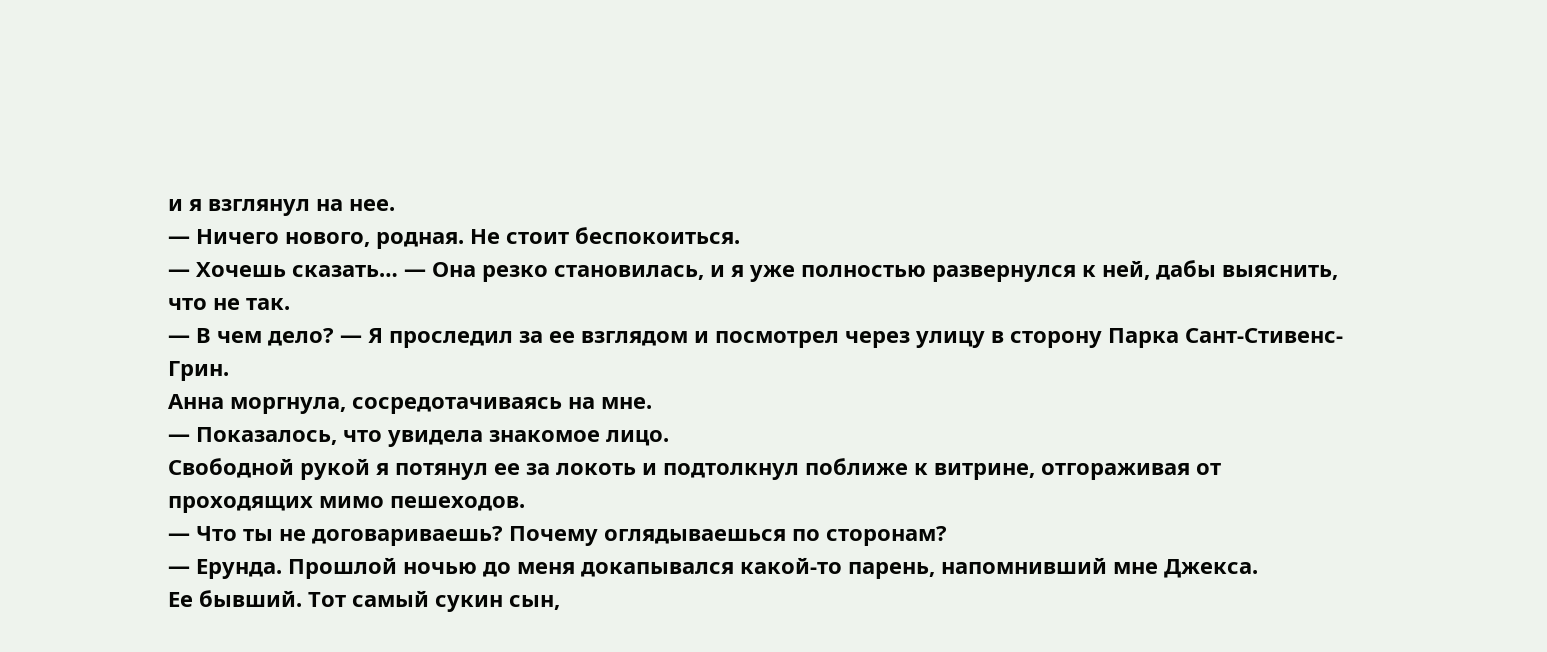и я взглянул на нее.
— Ничего нового, родная. Не стоит беспокоиться.
— Хочешь сказать… — Она резко становилась, и я уже полностью развернулся к ней, дабы выяснить, что не так.
— В чем дело? — Я проследил за ее взглядом и посмотрел через улицу в сторону Парка Сант-Стивенс-Грин.
Анна моргнула, сосредотачиваясь на мне.
— Показалось, что увидела знакомое лицо.
Свободной рукой я потянул ее за локоть и подтолкнул поближе к витрине, отгораживая от проходящих мимо пешеходов.
— Что ты не договариваешь? Почему оглядываешься по сторонам?
— Ерунда. Прошлой ночью до меня докапывался какой-то парень, напомнивший мне Джекса.
Ее бывший. Тот самый сукин сын,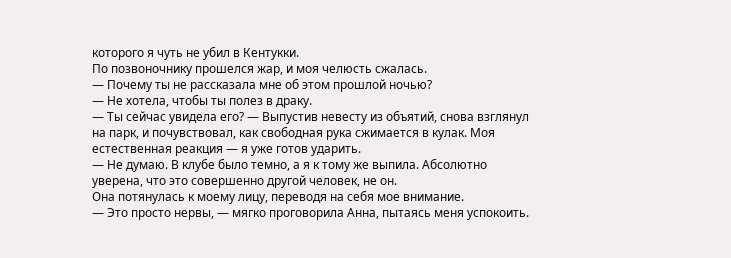которого я чуть не убил в Кентукки.
По позвоночнику прошелся жар, и моя челюсть сжалась.
— Почему ты не рассказала мне об этом прошлой ночью?
— Не хотела, чтобы ты полез в драку.
— Ты сейчас увидела его? — Выпустив невесту из объятий, снова взглянул на парк, и почувствовал, как свободная рука сжимается в кулак. Моя естественная реакция — я уже готов ударить.
— Не думаю. В клубе было темно, а я к тому же выпила. Абсолютно уверена, что это совершенно другой человек, не он.
Она потянулась к моему лицу, переводя на себя мое внимание.
— Это просто нервы, — мягко проговорила Анна, пытаясь меня успокоить.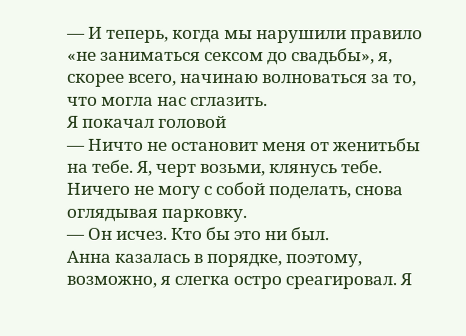— И теперь, когда мы нарушили правило «не заниматься сексом до свадьбы», я, скорее всего, начинаю волноваться за то, что могла нас сглазить.
Я покачал головой
— Ничто не остановит меня от женитьбы на тебе. Я, черт возьми, клянусь тебе.
Ничего не могу с собой поделать, снова оглядывая парковку.
— Он исчез. Кто бы это ни был.
Анна казалась в порядке, поэтому, возможно, я слегка остро среагировал. Я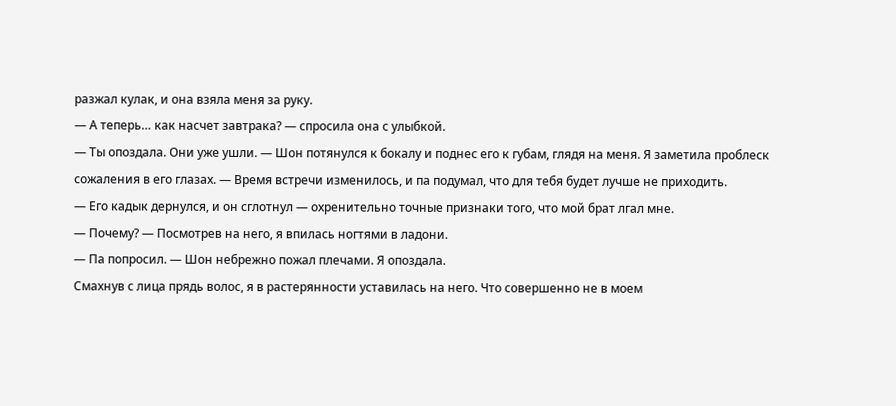разжал кулак, и она взяла меня за руку.
— А теперь… как насчет завтрака? — спросила она с улыбкой.
— Ты опоздала. Они уже ушли. — Шон потянулся к бокалу и поднес его к губам, глядя на меня. Я заметила проблеск сожаления в его глазах. — Время встречи изменилось, и па подумал, что для тебя будет лучше не приходить.
— Его кадык дернулся, и он сглотнул — охренительно точные признаки того, что мой брат лгал мне.
— Почему? — Посмотрев на него, я впилась ногтями в ладони.
— Па попросил. — Шон небрежно пожал плечами. Я опоздала.
Смахнув с лица прядь волос, я в растерянности уставилась на него. Что совершенно не в моем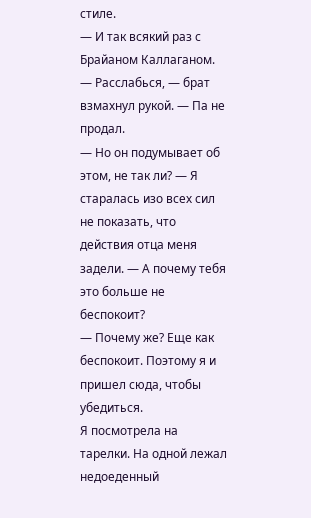стиле.
— И так всякий раз с Брайаном Каллаганом.
— Расслабься, — брат взмахнул рукой. — Па не продал.
— Но он подумывает об этом, не так ли? — Я старалась изо всех сил не показать, что действия отца меня задели. — А почему тебя это больше не беспокоит?
— Почему же? Еще как беспокоит. Поэтому я и пришел сюда, чтобы убедиться.
Я посмотрела на тарелки. На одной лежал недоеденный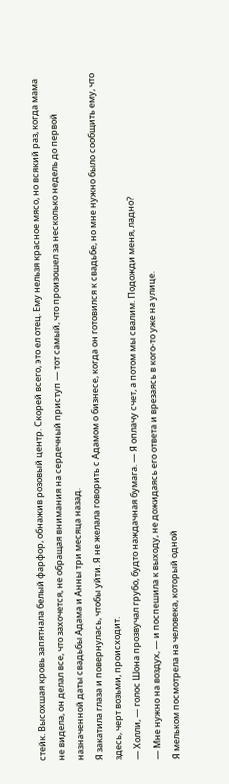стейк. Высохшая кровь запятнала белый фарфор, обнажив розовый центр. Скорей всего, это ел отец. Ему нельзя красное мясо, но всякий раз, когда мама не видела, он делал все, что захочется, не обращая внимания на сердечный приступ — тот самый, что произошел за несколько недель до первой назначенной даты свадьбы Адама и Анны три месяца назад.
Я закатила глаза и повернулась, чтобы уйти. Я не желала говорить с Адамом о бизнесе, когда он готовился к свадьбе, но мне нужно было сообщить ему, что здесь, черт возьми, происходит.
— Холли, — голос Шона прозвучал грубо, будто наждачная бумага. — Я оплачу счет, а потом мы свалим. Подожди меня, ладно?
— Мне нужно на воздух, — и поспешила к выходу, не дожидаясь его ответа и врезаясь в кого-то уже на улице.
Я мельком посмотрела на человека, который одной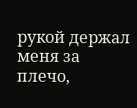рукой держал меня за плечо,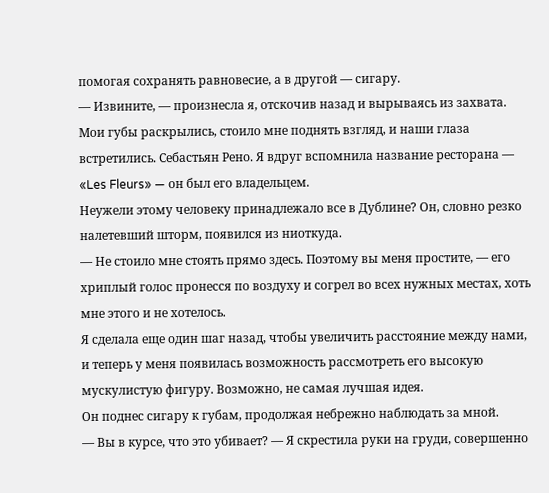помогая сохранять равновесие, а в другой — сигару.
— Извините, — произнесла я, отскочив назад и вырываясь из захвата.
Мои губы раскрылись, стоило мне поднять взгляд, и наши глаза встретились. Себастьян Рено. Я вдруг вспомнила название ресторана — «Les Fleurs» — он был его владельцем.
Неужели этому человеку принадлежало все в Дублине? Он, словно резко налетевший шторм, появился из ниоткуда.
— Не стоило мне стоять прямо здесь. Поэтому вы меня простите, — его хриплый голос пронесся по воздуху и согрел во всех нужных местах, хоть мне этого и не хотелось.
Я сделала еще один шаг назад, чтобы увеличить расстояние между нами, и теперь у меня появилась возможность рассмотреть его высокую мускулистую фигуру. Возможно, не самая лучшая идея.
Он поднес сигару к губам, продолжая небрежно наблюдать за мной.
— Вы в курсе, что это убивает? — Я скрестила руки на груди, совершенно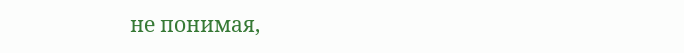не понимая,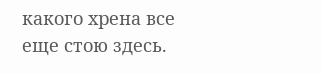какого хрена все еще стою здесь.